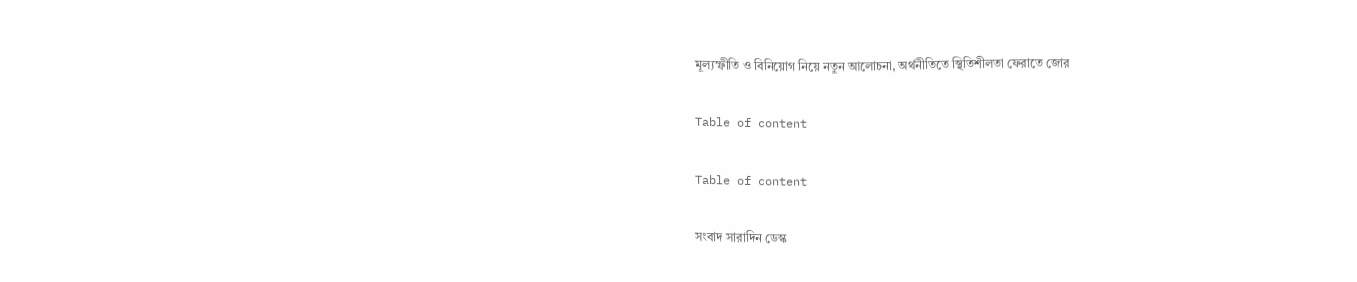মূল্যস্ফীতি ও বিনিয়োগ নিয়ে নতুন আলোচনা, অর্থনীতিতে স্থিতিশীলতা ফেরাতে জোর

Table of content

Table of content

সংবাদ সারাদিন ডেস্ক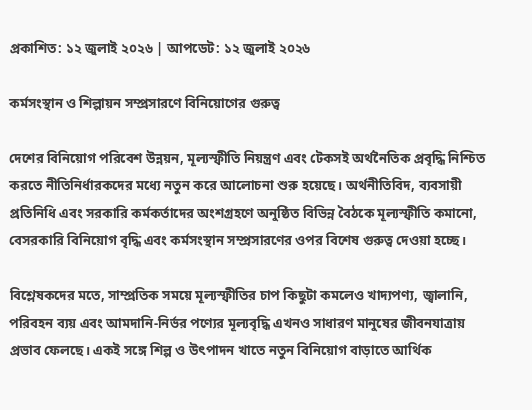প্রকাশিত: ১২ জুলাই ২০২৬ | আপডেট: ১২ জুলাই ২০২৬

কর্মসংস্থান ও শিল্পায়ন সম্প্রসারণে বিনিয়োগের গুরুত্ব

দেশের বিনিয়োগ পরিবেশ উন্নয়ন, মূল্যস্ফীতি নিয়ন্ত্রণ এবং টেকসই অর্থনৈতিক প্রবৃদ্ধি নিশ্চিত করতে নীতিনির্ধারকদের মধ্যে নতুন করে আলোচনা শুরু হয়েছে। অর্থনীতিবিদ, ব্যবসায়ী প্রতিনিধি এবং সরকারি কর্মকর্তাদের অংশগ্রহণে অনুষ্ঠিত বিভিন্ন বৈঠকে মূল্যস্ফীতি কমানো, বেসরকারি বিনিয়োগ বৃদ্ধি এবং কর্মসংস্থান সম্প্রসারণের ওপর বিশেষ গুরুত্ব দেওয়া হচ্ছে।

বিশ্লেষকদের মতে, সাম্প্রতিক সময়ে মূল্যস্ফীতির চাপ কিছুটা কমলেও খাদ্যপণ্য, জ্বালানি, পরিবহন ব্যয় এবং আমদানি-নির্ভর পণ্যের মূল্যবৃদ্ধি এখনও সাধারণ মানুষের জীবনযাত্রায় প্রভাব ফেলছে। একই সঙ্গে শিল্প ও উৎপাদন খাতে নতুন বিনিয়োগ বাড়াতে আর্থিক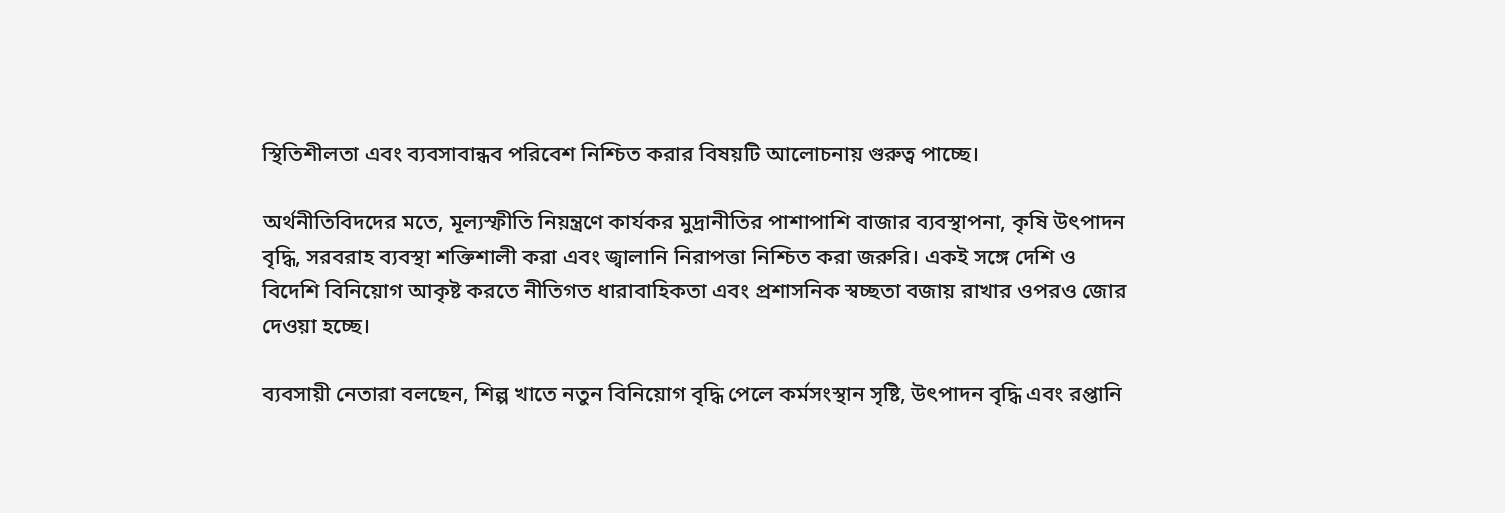স্থিতিশীলতা এবং ব্যবসাবান্ধব পরিবেশ নিশ্চিত করার বিষয়টি আলোচনায় গুরুত্ব পাচ্ছে।

অর্থনীতিবিদদের মতে, মূল্যস্ফীতি নিয়ন্ত্রণে কার্যকর মুদ্রানীতির পাশাপাশি বাজার ব্যবস্থাপনা, কৃষি উৎপাদন বৃদ্ধি, সরবরাহ ব্যবস্থা শক্তিশালী করা এবং জ্বালানি নিরাপত্তা নিশ্চিত করা জরুরি। একই সঙ্গে দেশি ও বিদেশি বিনিয়োগ আকৃষ্ট করতে নীতিগত ধারাবাহিকতা এবং প্রশাসনিক স্বচ্ছতা বজায় রাখার ওপরও জোর দেওয়া হচ্ছে।

ব্যবসায়ী নেতারা বলছেন, শিল্প খাতে নতুন বিনিয়োগ বৃদ্ধি পেলে কর্মসংস্থান সৃষ্টি, উৎপাদন বৃদ্ধি এবং রপ্তানি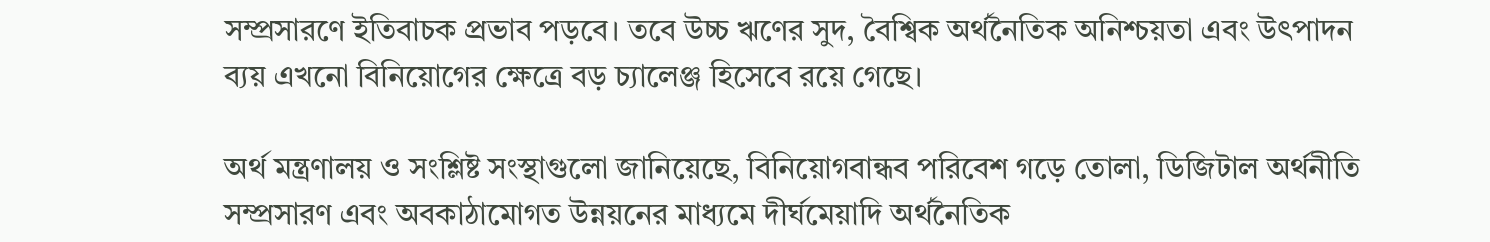সম্প্রসারণে ইতিবাচক প্রভাব পড়বে। তবে উচ্চ ঋণের সুদ, বৈশ্বিক অর্থনৈতিক অনিশ্চয়তা এবং উৎপাদন ব্যয় এখনো বিনিয়োগের ক্ষেত্রে বড় চ্যালেঞ্জ হিসেবে রয়ে গেছে।

অর্থ মন্ত্রণালয় ও সংশ্লিষ্ট সংস্থাগুলো জানিয়েছে, বিনিয়োগবান্ধব পরিবেশ গড়ে তোলা, ডিজিটাল অর্থনীতি সম্প্রসারণ এবং অবকাঠামোগত উন্নয়নের মাধ্যমে দীর্ঘমেয়াদি অর্থনৈতিক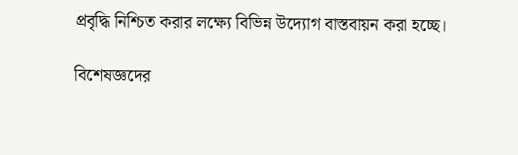প্রবৃদ্ধি নিশ্চিত করার লক্ষ্যে বিভিন্ন উদ্যোগ বাস্তবায়ন করা হচ্ছে।

বিশেষজ্ঞদের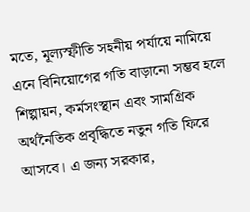মতে, মূল্যস্ফীতি সহনীয় পর্যায়ে নামিয়ে এনে বিনিয়োগের গতি বাড়ানো সম্ভব হলে শিল্পায়ন, কর্মসংস্থান এবং সামগ্রিক অর্থনৈতিক প্রবৃদ্ধিতে নতুন গতি ফিরে আসবে। এ জন্য সরকার,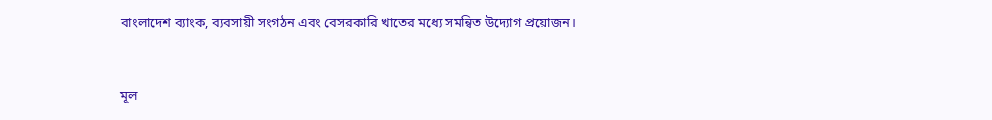বাংলাদেশ ব্যাংক, ব্যবসায়ী সংগঠন এবং বেসরকারি খাতের মধ্যে সমন্বিত উদ্যোগ প্রয়োজন।


মূল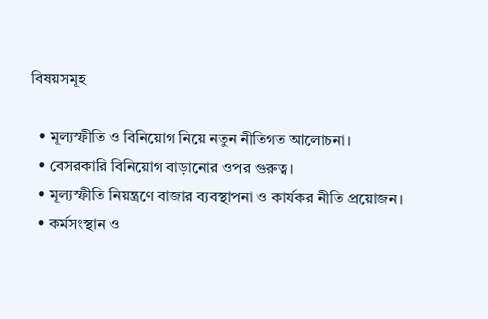বিষয়সমূহ

  • মূল্যস্ফীতি ও বিনিয়োগ নিয়ে নতুন নীতিগত আলোচনা।
  • বেসরকারি বিনিয়োগ বাড়ানোর ওপর গুরুত্ব।
  • মূল্যস্ফীতি নিয়ন্ত্রণে বাজার ব্যবস্থাপনা ও কার্যকর নীতি প্রয়োজন।
  • কর্মসংস্থান ও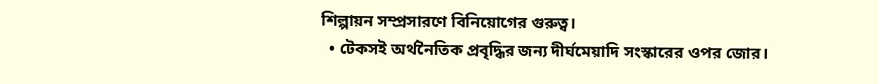শিল্পায়ন সম্প্রসারণে বিনিয়োগের গুরুত্ব।
  • টেকসই অর্থনৈতিক প্রবৃদ্ধির জন্য দীর্ঘমেয়াদি সংস্কারের ওপর জোর।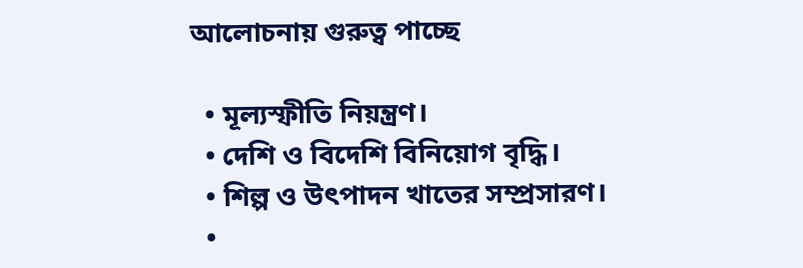আলোচনায় গুরুত্ব পাচ্ছে

  • মূল্যস্ফীতি নিয়ন্ত্রণ।
  • দেশি ও বিদেশি বিনিয়োগ বৃদ্ধি।
  • শিল্প ও উৎপাদন খাতের সম্প্রসারণ।
  •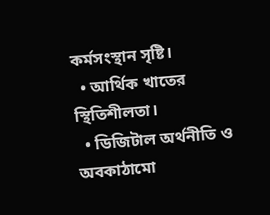কর্মসংস্থান সৃষ্টি।
  • আর্থিক খাতের স্থিতিশীলতা।
  • ডিজিটাল অর্থনীতি ও অবকাঠামো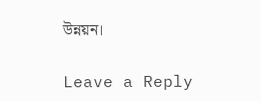উন্নয়ন।

Leave a Reply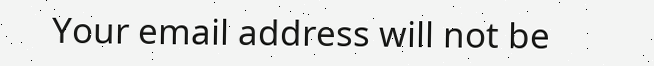Your email address will not be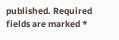published. Required fields are marked *